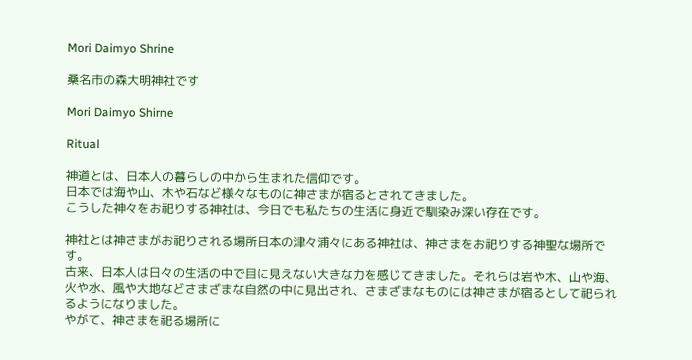Mori Daimyo Shrine

桑名市の森大明神社です

Mori Daimyo Shirne

Ritual

神道とは、日本人の暮らしの中から生まれた信仰です。
日本では海や山、木や石など様々なものに神さまが宿るとされてきました。
こうした神々をお祀りする神社は、今日でも私たちの生活に身近で馴染み深い存在です。

神社とは神さまがお祀りされる場所日本の津々浦々にある神社は、神さまをお祀りする神聖な場所です。
古来、日本人は日々の生活の中で目に見えない大きな力を感じてきました。それらは岩や木、山や海、火や水、風や大地などさまざまな自然の中に見出され、さまざまなものには神さまが宿るとして祀られるようになりました。
やがて、神さまを祀る場所に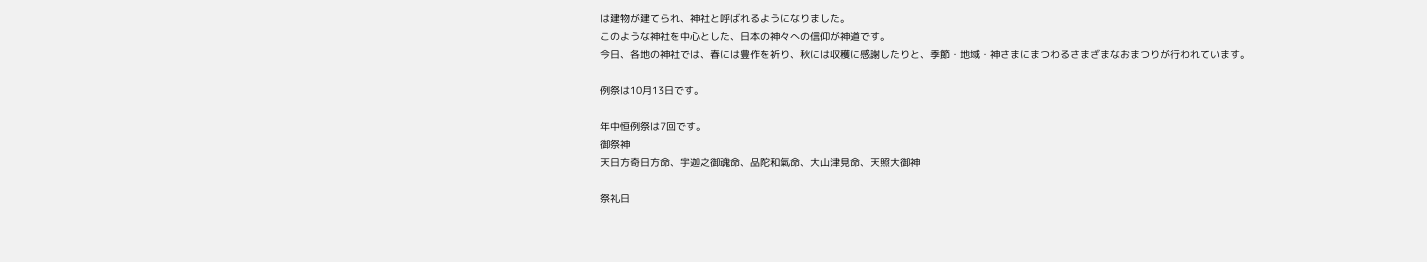は建物が建てられ、神社と呼ばれるようになりました。
このような神社を中心とした、日本の神々への信仰が神道です。
今日、各地の神社では、春には豊作を祈り、秋には収穫に感謝したりと、季節・地域・神さまにまつわるさまざまなおまつりが行われています。

例祭は10月13日です。

年中恒例祭は7回です。
御祭神
天日方奇日方命、宇迦之御魂命、品陀和氣命、大山津見命、天照大御神

祭礼日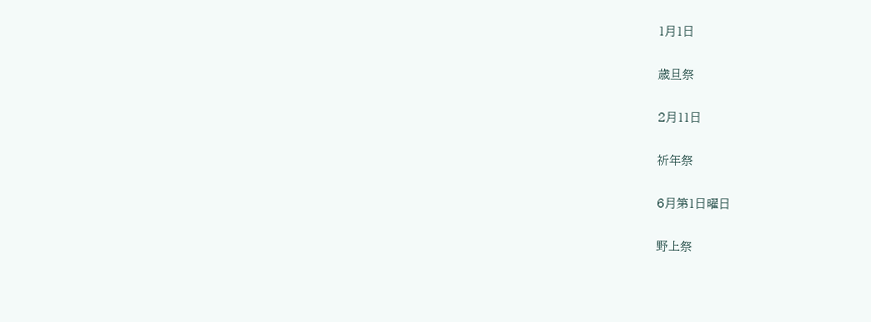1月1日

歳旦祭

2月11日

祈年祭

6月第1日曜日

野上祭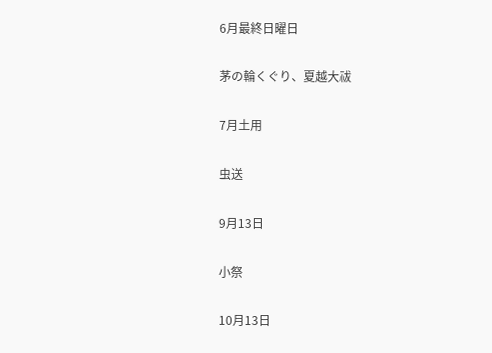6月最終日曜日

茅の輪くぐり、夏越大祓

7月土用

虫送

9月13日

小祭

10月13日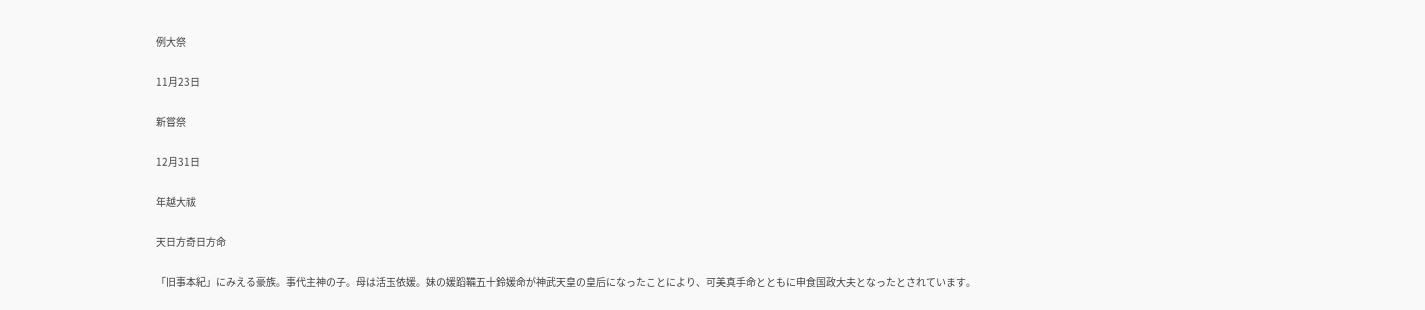例大祭

11月23日

新嘗祭

12月31日

年越大祓

天日方奇日方命

「旧事本紀」にみえる豪族。事代主神の子。母は活玉依媛。妹の媛蹈鞴五十鈴媛命が神武天皇の皇后になったことにより、可美真手命とともに申食国政大夫となったとされています。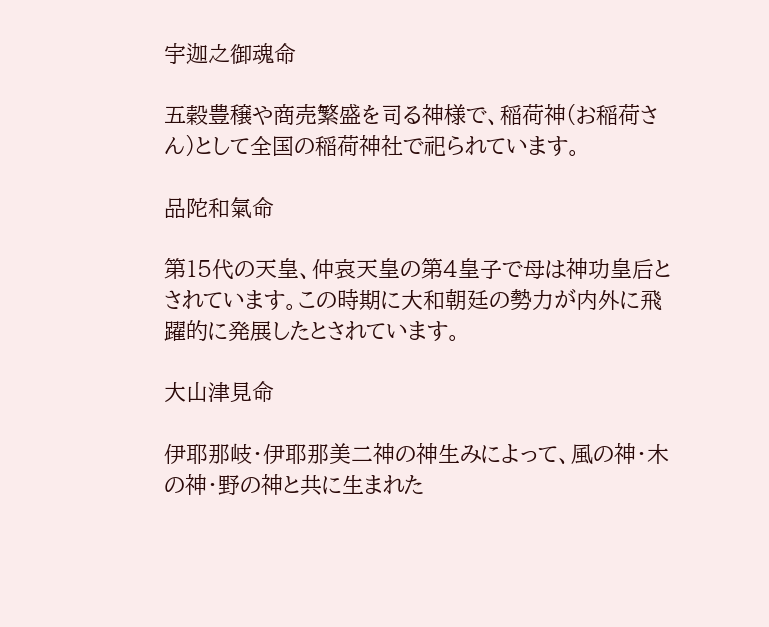宇迦之御魂命

五穀豊穣や商売繁盛を司る神様で、稲荷神(お稲荷さん)として全国の稲荷神社で祀られています。

品陀和氣命

第15代の天皇、仲哀天皇の第4皇子で母は神功皇后とされています。この時期に大和朝廷の勢力が内外に飛躍的に発展したとされています。

大山津見命

伊耶那岐・伊耶那美二神の神生みによって、風の神・木の神・野の神と共に生まれた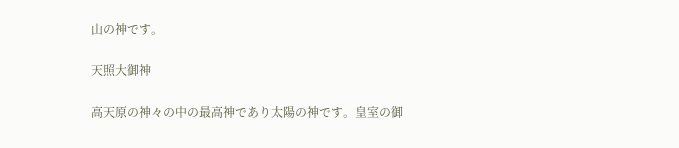山の神です。

天照大御神

高天原の神々の中の最高神であり太陽の神です。皇室の御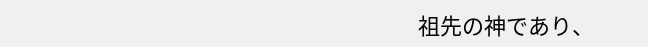祖先の神であり、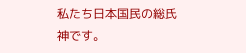私たち日本国民の総氏神です。